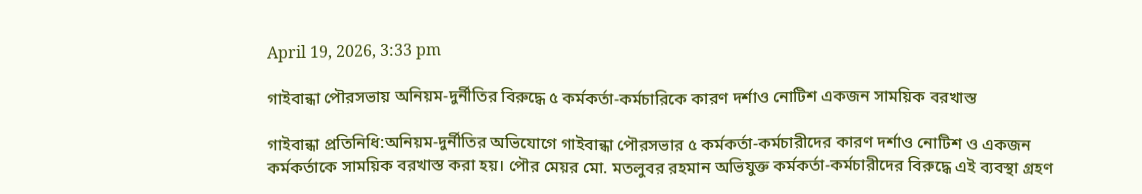April 19, 2026, 3:33 pm

গাইবান্ধা পৌরসভায় অনিয়ম-দুর্নীতির বিরুদ্ধে ৫ কর্মকর্তা-কর্মচারিকে কারণ দর্শাও নোটিশ একজন সাময়িক বরখাস্ত

গাইবান্ধা প্রতিনিধি:অনিয়ম-দুর্নীতির অভিযোগে গাইবান্ধা পৌরসভার ৫ কর্মকর্তা-কর্মচারীদের কারণ দর্শাও নোটিশ ও একজন কর্মকর্তাকে সাময়িক বরখাস্ত করা হয়। পৌর মেয়র মো. মতলুবর রহমান অভিযুক্ত কর্মকর্তা-কর্মচারীদের বিরুদ্ধে এই ব্যবস্থা গ্রহণ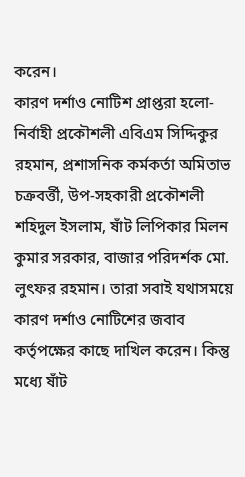করেন।
কারণ দর্শাও নোটিশ প্রাপ্তরা হলো- নির্বাহী প্রকৌশলী এবিএম সিদ্দিকুর রহমান, প্রশাসনিক কর্মকর্তা অমিতাভ চক্রবর্ত্তী, উপ-সহকারী প্রকৌশলী শহিদুল ইসলাম, ষাঁট লিপিকার মিলন কুমার সরকার, বাজার পরিদর্শক মো. লুৎফর রহমান। তারা সবাই যথাসময়ে কারণ দর্শাও নোটিশের জবাব কর্তৃপক্ষের কাছে দাখিল করেন। কিন্তু মধ্যে ষাঁট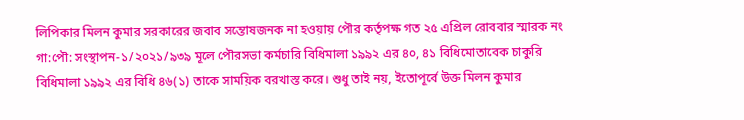লিপিকার মিলন কুমার সরকারের জবাব সন্তোষজনক না হওয়ায় পৌর কর্তৃপক্ষ গত ২৫ এপ্রিল রোববার স্মারক নং গা:পৌ: সংস্থাপন-১/২০২১/৯৩৯ মূলে পৌরসভা কর্মচারি বিধিমালা ১৯৯২ এর ৪০, ৪১ বিধিমোতাবেক চাকুরি বিধিমালা ১৯৯২ এর বিধি ৪৬(১) তাকে সাময়িক বরখাস্ত করে। শুধু তাই নয়, ইতোপূর্বে উক্ত মিলন কুমার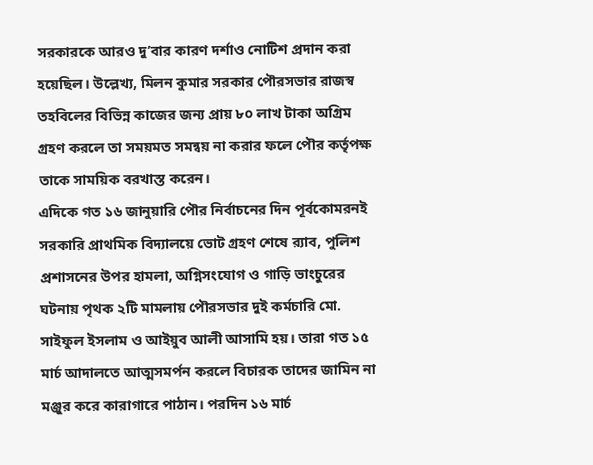সরকারকে আরও দু’বার কারণ দর্শাও নোটিশ প্রদান করা হয়েছিল। উল্লেখ্য, মিলন কুমার সরকার পৌরসভার রাজস্ব তহবিলের বিভিন্ন কাজের জন্য প্রায় ৮০ লাখ টাকা অগ্রিম গ্রহণ করলে তা সময়মত সমন্বয় না করার ফলে পৌর কর্তৃপক্ষ তাকে সাময়িক বরখাস্ত করেন।
এদিকে গত ১৬ জানুয়ারি পৌর নির্বাচনের দিন পূর্বকোমরনই সরকারি প্রাথমিক বিদ্যালয়ে ভোট গ্রহণ শেষে র‌্যাব, পুলিশ প্রশাসনের উপর হামলা, অগ্নিসংযোগ ও গাড়ি ভাংচুরের ঘটনায় পৃথক ২টি মামলায় পৌরসভার দুই কর্মচারি মো. সাইফুল ইসলাম ও আইয়ুব আলী আসামি হয়। তারা গত ১৫ মার্চ আদালতে আত্মসমর্পন করলে বিচারক তাদের জামিন না মঞ্জুর করে কারাগারে পাঠান। পরদিন ১৬ মার্চ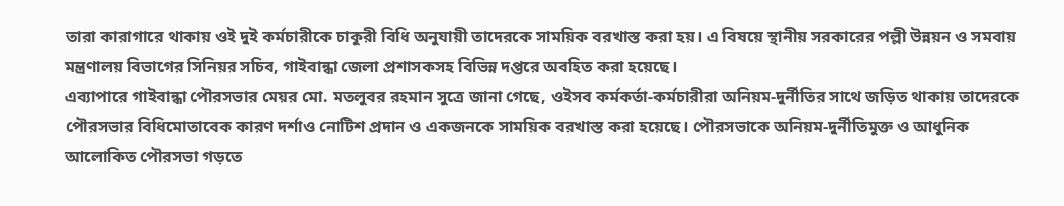তারা কারাগারে থাকায় ওই দুই কর্মচারীকে চাকুরী বিধি অনুযায়ী তাদেরকে সাময়িক বরখাস্ত করা হয়। এ বিষয়ে স্থানীয় সরকারের পল্লী উন্নয়ন ও সমবায় মন্ত্রণালয় বিভাগের সিনিয়র সচিব, গাইবান্ধা জেলা প্রশাসকসহ বিভিন্ন দপ্তরে অবহিত করা হয়েছে।
এব্যাপারে গাইবান্ধা পৌরসভার মেয়র মো. মতলুবর রহমান সুত্রে জানা গেছে, ওইসব কর্মকর্তা-কর্মচারীরা অনিয়ম-দুর্নীতির সাথে জড়িত থাকায় তাদেরকে পৌরসভার বিধিমোতাবেক কারণ দর্শাও নোটিশ প্রদান ও একজনকে সাময়িক বরখাস্ত করা হয়েছে। পৌরসভাকে অনিয়ম-দুর্নীতিমুক্ত ও আধুনিক আলোকিত পৌরসভা গড়তে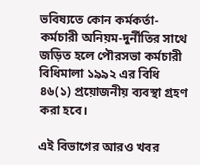ভবিষ্যতে কোন কর্মকর্তা-কর্মচারী অনিয়ম-দুর্নীতির সাথে জড়িত হলে পৌরসভা কর্মচারী বিধিমালা ১৯৯২ এর বিধি ৪৬(১) প্রয়োজনীয় ব্যবস্থা গ্রহণ করা হবে।

এই বিভাগের আরও খবর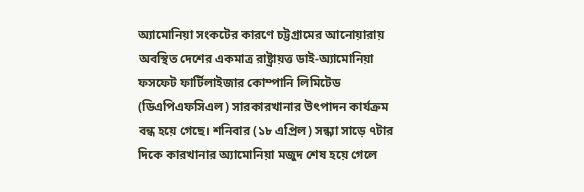অ্যামোনিয়া সংকটের কারণে চট্টগ্রামের আনোয়ারায় অবস্থিত দেশের একমাত্র রাষ্ট্রায়ত্ত ডাই-অ্যামোনিয়া ফসফেট ফার্টিলাইজার কোম্পানি লিমিটেড (ডিএপিএফসিএল) সারকারখানার উৎপাদন কার্যক্রম বন্ধ হয়ে গেছে। শনিবার (১৮ এপ্রিল) সন্ধ্যা সাড়ে ৭টার দিকে কারখানার অ্যামোনিয়া মজুদ শেষ হয়ে গেলে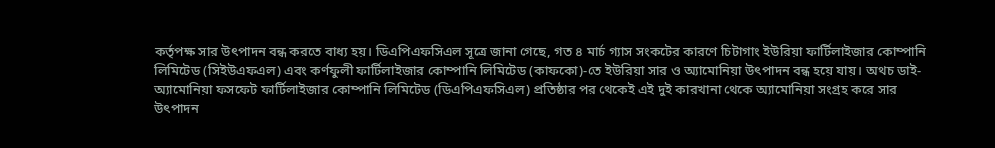কর্তৃপক্ষ সার উৎপাদন বন্ধ করতে বাধ্য হয়। ডিএপিএফসিএল সূত্রে জানা গেছে, গত ৪ মার্চ গ্যাস সংকটের কারণে চিটাগাং ইউরিয়া ফার্টিলাইজার কোম্পানি লিমিটেড (সিইউএফএল) এবং কর্ণফুলী ফার্টিলাইজার কোম্পানি লিমিটেড (কাফকো)-তে ইউরিয়া সার ও অ্যামোনিয়া উৎপাদন বন্ধ হয়ে যায়। অথচ ডাই-অ্যামোনিয়া ফসফেট ফার্টিলাইজার কোম্পানি লিমিটেড (ডিএপিএফসিএল) প্রতিষ্ঠার পর থেকেই এই দুই কারখানা থেকে অ্যামোনিয়া সংগ্রহ করে সার উৎপাদন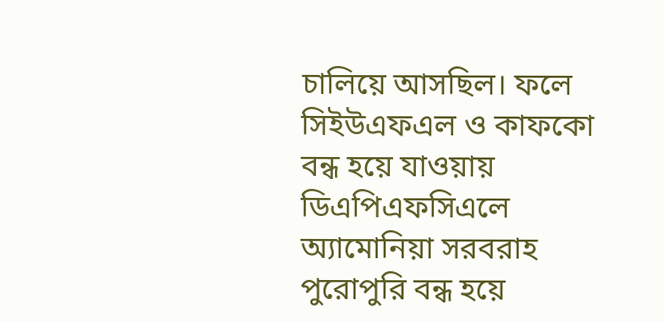চালিয়ে আসছিল। ফলে সিইউএফএল ও কাফকো বন্ধ হয়ে যাওয়ায় ডিএপিএফসিএলে অ্যামোনিয়া সরবরাহ পুরোপুরি বন্ধ হয়ে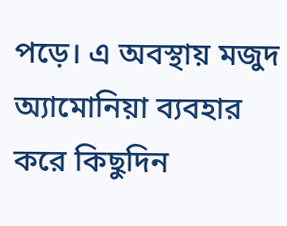পড়ে। এ অবস্থায় মজুদ অ্যামোনিয়া ব্যবহার করে কিছুদিন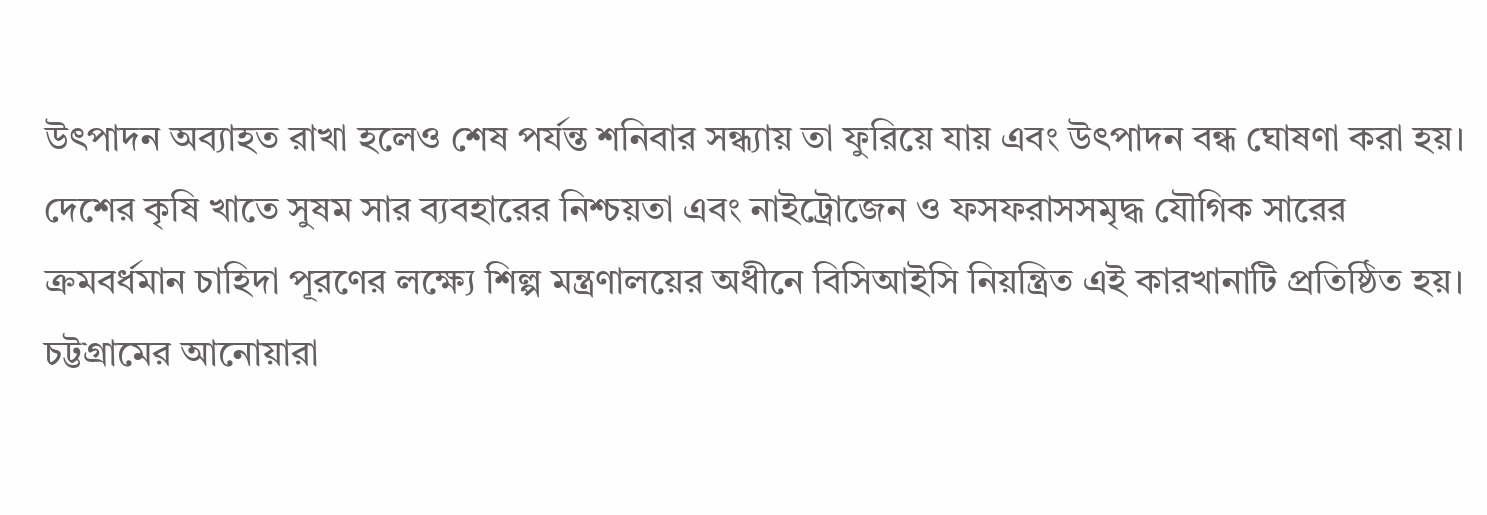উৎপাদন অব্যাহত রাখা হলেও শেষ পর্যন্ত শনিবার সন্ধ্যায় তা ফুরিয়ে যায় এবং উৎপাদন বন্ধ ঘোষণা করা হয়। দেশের কৃষি খাতে সুষম সার ব্যবহারের নিশ্চয়তা এবং নাইট্রোজেন ও ফসফরাসসমৃদ্ধ যৌগিক সারের ক্রমবর্ধমান চাহিদা পূরণের লক্ষ্যে শিল্প মন্ত্রণালয়ের অধীনে বিসিআইসি নিয়ন্ত্রিত এই কারখানাটি প্রতিষ্ঠিত হয়। চট্টগ্রামের আনোয়ারা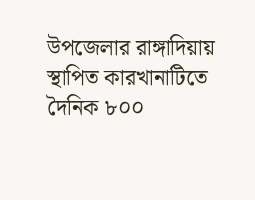উপজেলার রাঙ্গাদিয়ায় স্থাপিত কারখানাটিতে দৈনিক ৮০০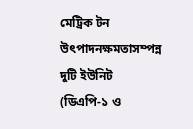মেট্রিক টন উৎপাদনক্ষমতাসম্পন্ন দুটি ইউনিট (ডিএপি-১ ও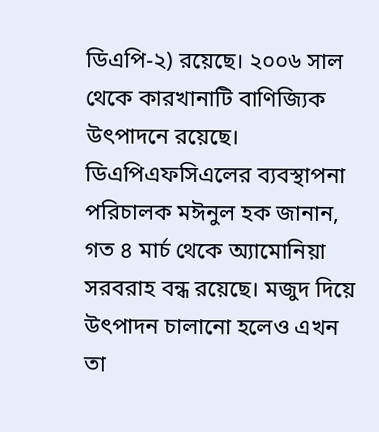ডিএপি-২) রয়েছে। ২০০৬ সাল থেকে কারখানাটি বাণিজ্যিক উৎপাদনে রয়েছে। ডিএপিএফসিএলের ব্যবস্থাপনা পরিচালক মঈনুল হক জানান, গত ৪ মার্চ থেকে অ্যামোনিয়া সরবরাহ বন্ধ রয়েছে। মজুদ দিয়ে উৎপাদন চালানো হলেও এখন তা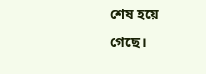শেষ হয়ে গেছে।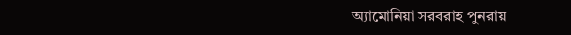অ্যামোনিয়া সরবরাহ পুনরায়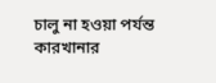চালু না হওয়া পর্যন্ত কারখানার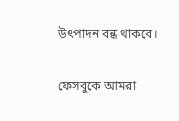উৎপাদন বন্ধ থাকবে।

ফেসবুকে আমরা